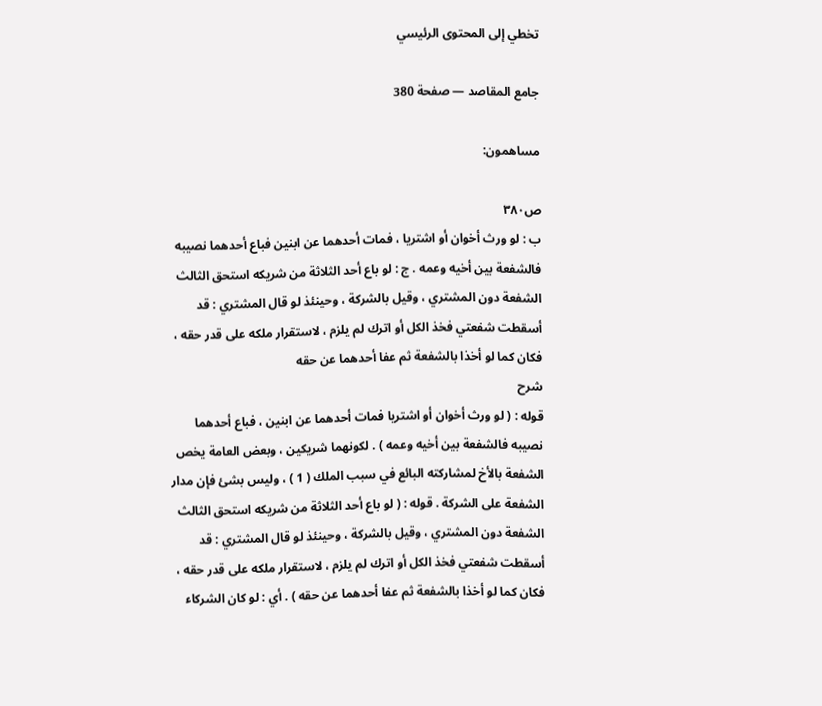تخطي إلى المحتوى الرئيسي

جامع المقاصد — صفحة 380

مساهمون:

ص٣٨٠
ب : لو ورث أخوان أو اشتريا ، فمات أحدهما عن ابنين فباع أحدهما نصيبه فالشفعة بين أخيه وعمه . ج : لو باع أحد الثلاثة من شريكه استحق الثالث الشفعة دون المشتري ، وقيل بالشركة ، وحينئذ لو قال المشتري : قد أسقطت شفعتي فخذ الكل أو اترك لم يلزم ، لاستقرار ملكه على قدر حقه ، فكان كما لو أخذا بالشفعة ثم عفا أحدهما عن حقه
شرح
قوله : ( لو ورث أخوان أو اشتريا فمات أحدهما عن ابنين ، فباع أحدهما نصيبه فالشفعة بين أخيه وعمه ) . لكونهما شريكين ، وبعض العامة يخص الشفعة بالأخ لمشاركته البائع في سبب الملك ( 1 ) ، وليس بشئ فإن مدار الشفعة على الشركة . قوله : ( لو باع أحد الثلاثة من شريكه استحق الثالث الشفعة دون المشتري ، وقيل بالشركة ، وحينئذ لو قال المشتري : قد أسقطت شفعتي فخذ الكل أو اترك لم يلزم ، لاستقرار ملكه على قدر حقه ، فكان كما لو أخذا بالشفعة ثم عفا أحدهما عن حقه ) . أي : لو كان الشركاء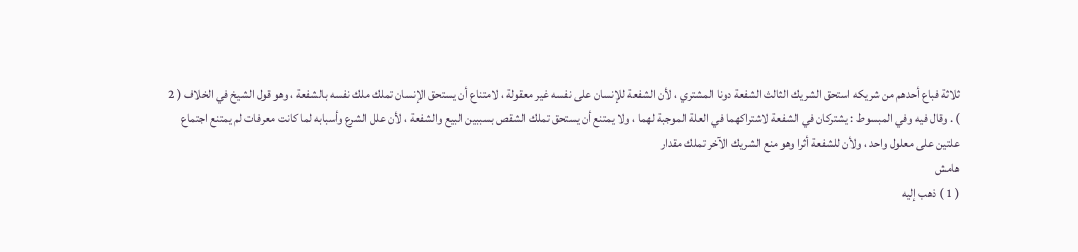ثلاثة فباع أحدهم من شريكه استحق الشريك الثالث الشفعة دونا المشتري ، لأن الشفعة للإنسان على نفسه غير معقولة ، لامتناع أن يستحق الإنسان تملك ملك نفسه بالشفعة ، وهو قول الشيخ في الخلاف ( 2 ) . وقال فيه وفي المبسوط : يشتركان في الشفعة لاشتراكهما في العلة الموجبة لهما ، ولا يمتنع أن يستحق تملك الشقص بسببين البيع والشفعة ، لأن علل الشرع وأسبابه لما كانت معرفات لم يمتنع اجتماع علتين على معلول واحد ، ولأن للشفعة أثرا وهو منع الشريك الآخر تملك مقدار
هامش
( 1 ) ذهب إليه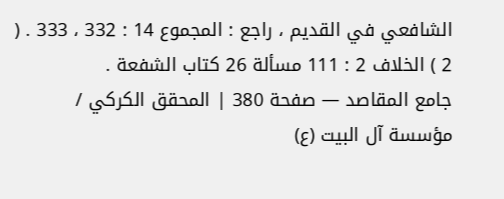الشافعي في القديم ، راجع : المجموع 14 : 332 ، 333 . ( 2 ) الخلاف 2 : 111 مسألة 26 كتاب الشفعة .
جامع المقاصد — صفحة 380 | المحقق الكركي / مؤسسة آل البيت (ع)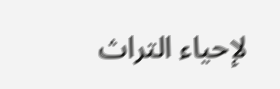لإحياء التراث